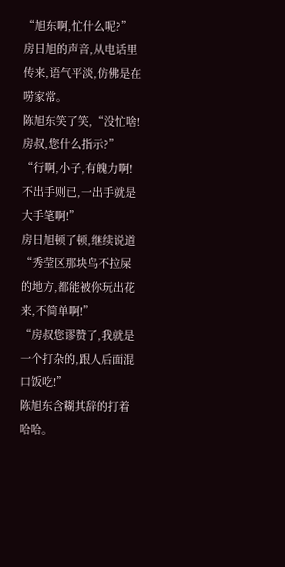“旭东啊,忙什么呢?”
房日旭的声音,从电话里传来,语气平淡,仿佛是在唠家常。
陈旭东笑了笑,“没忙啥!房叔,您什么指示?”
“行啊,小子,有魄力啊!不出手则已,一出手就是大手笔啊!”
房日旭顿了顿,继续说道“秀莹区那块鸟不拉屎的地方,都能被你玩出花来,不简单啊!”
“房叔您谬赞了,我就是一个打杂的,跟人后面混口饭吃!”
陈旭东含糊其辞的打着哈哈。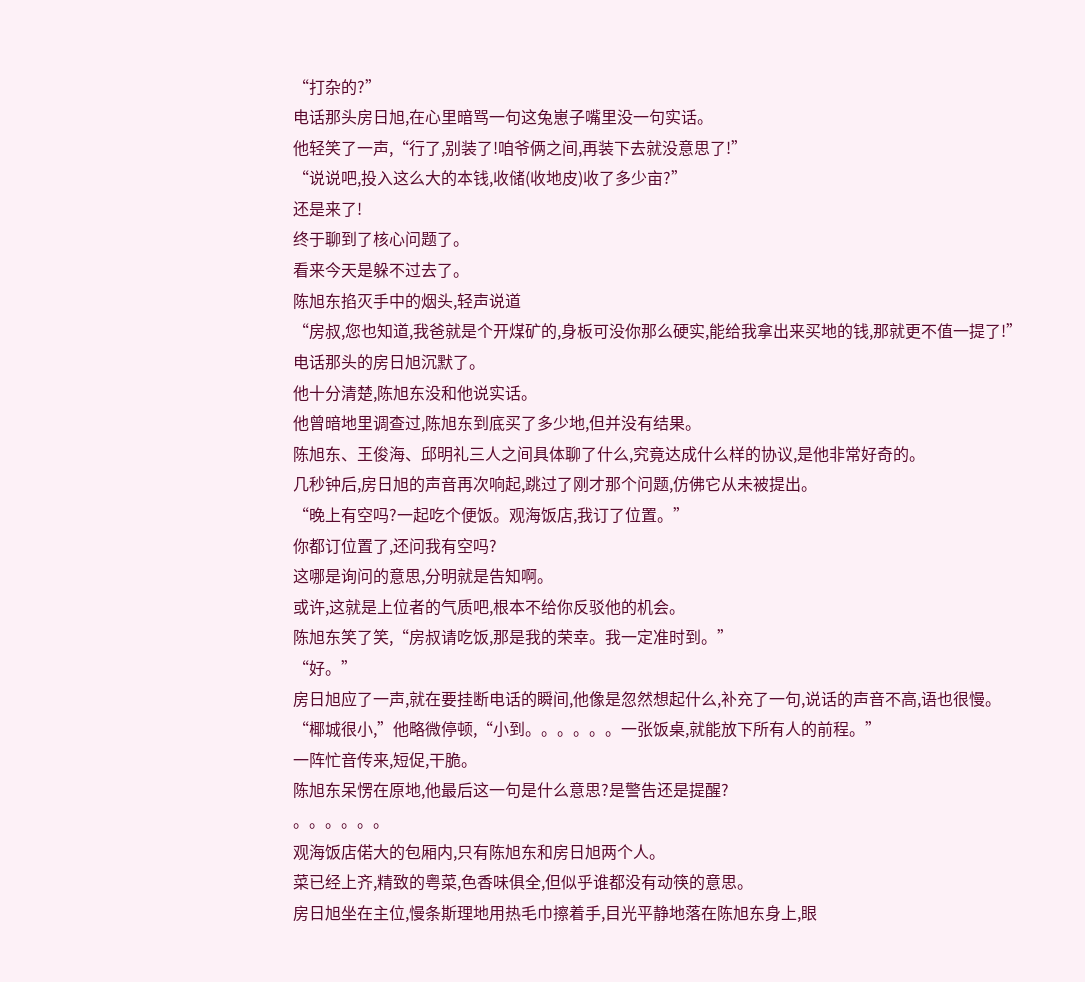“打杂的?”
电话那头房日旭,在心里暗骂一句这兔崽子嘴里没一句实话。
他轻笑了一声,“行了,别装了!咱爷俩之间,再装下去就没意思了!”
“说说吧,投入这么大的本钱,收储(收地皮)收了多少亩?”
还是来了!
终于聊到了核心问题了。
看来今天是躲不过去了。
陈旭东掐灭手中的烟头,轻声说道
“房叔,您也知道,我爸就是个开煤矿的,身板可没你那么硬实,能给我拿出来买地的钱,那就更不值一提了!”
电话那头的房日旭沉默了。
他十分清楚,陈旭东没和他说实话。
他曾暗地里调查过,陈旭东到底买了多少地,但并没有结果。
陈旭东、王俊海、邱明礼三人之间具体聊了什么,究竟达成什么样的协议,是他非常好奇的。
几秒钟后,房日旭的声音再次响起,跳过了刚才那个问题,仿佛它从未被提出。
“晚上有空吗?一起吃个便饭。观海饭店,我订了位置。”
你都订位置了,还问我有空吗?
这哪是询问的意思,分明就是告知啊。
或许,这就是上位者的气质吧,根本不给你反驳他的机会。
陈旭东笑了笑,“房叔请吃饭,那是我的荣幸。我一定准时到。”
“好。”
房日旭应了一声,就在要挂断电话的瞬间,他像是忽然想起什么,补充了一句,说话的声音不高,语也很慢。
“椰城很小,”他略微停顿,“小到。。。。。。一张饭桌,就能放下所有人的前程。”
一阵忙音传来,短促,干脆。
陈旭东呆愣在原地,他最后这一句是什么意思?是警告还是提醒?
。。。。。。
观海饭店偌大的包厢内,只有陈旭东和房日旭两个人。
菜已经上齐,精致的粤菜,色香味俱全,但似乎谁都没有动筷的意思。
房日旭坐在主位,慢条斯理地用热毛巾擦着手,目光平静地落在陈旭东身上,眼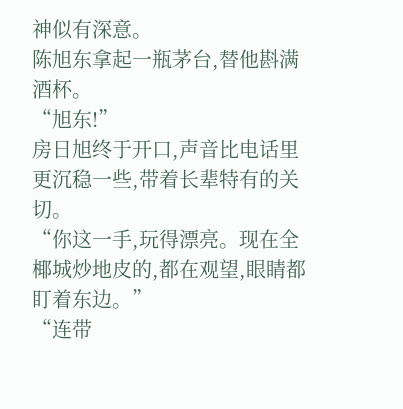神似有深意。
陈旭东拿起一瓶茅台,替他斟满酒杯。
“旭东!”
房日旭终于开口,声音比电话里更沉稳一些,带着长辈特有的关切。
“你这一手,玩得漂亮。现在全椰城炒地皮的,都在观望,眼睛都盯着东边。”
“连带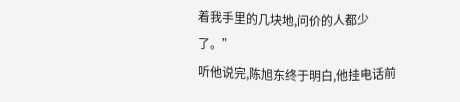着我手里的几块地,问价的人都少了。”
听他说完,陈旭东终于明白,他挂电话前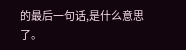的最后一句话,是什么意思了。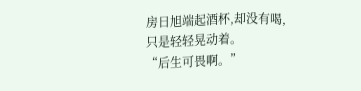房日旭端起酒杯,却没有喝,只是轻轻晃动着。
“后生可畏啊。”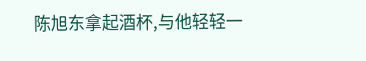陈旭东拿起酒杯,与他轻轻一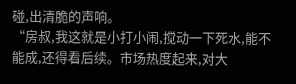碰,出清脆的声响。
“房叔,我这就是小打小闹,搅动一下死水,能不能成,还得看后续。市场热度起来,对大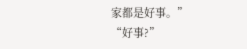家都是好事。”
“好事?”